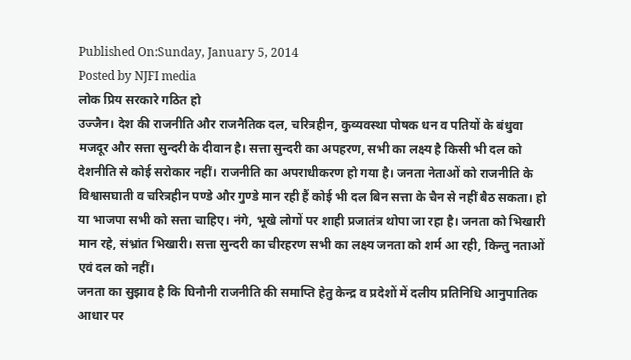Published On:Sunday, January 5, 2014
Posted by NJFI media
लोक प्रिय सरकारे गठित हो
उज्जैन। देश की राजनीति और राजनैतिक दल, चरित्रहीन, कुव्यवस्था पोषक धन व पतियों के बंधुवा मजदूर और सत्ता सुन्दरी के दीवान है। सत्ता सुन्दरी का अपहरण, सभी का लक्ष्य है किसी भी दल को देशनीति से कोई सरोकार नहीं। राजनीति का अपराधीकरण हो गया है। जनता नेताओं को राजनीति के विश्वासघाती व चरित्रहीन पण्डे और गुण्डे मान रही हैं कोई भी दल बिन सत्ता के चैन से नहीं बैठ सकता। हो या भाजपा सभी को सत्ता चाहिए। नंगे, भूखे लोगों पर शाही प्रजातंत्र थोपा जा रहा है। जनता को भिखारी मान रहे, संभ्रांत भिखारी। सत्ता सुन्दरी का चीरहरण सभी का लक्ष्य जनता को शर्म आ रही, किन्तु नताओं एवं दल को नहीं।
जनता का सुझाव है कि घिनौनी राजनीति की समाप्ति हेतु केन्द्र व प्रदेशों में दलीय प्रतिनिधि आनुपातिक आधार पर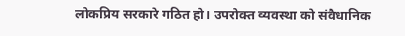लोकप्रिय सरकारे गठित हो। उपरोक्त व्यवस्था को संवैधानिक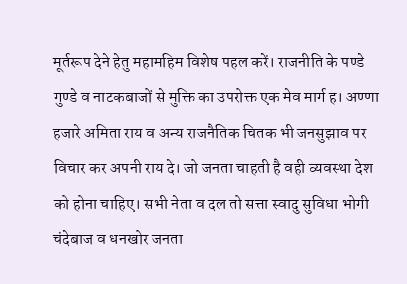मूर्तरूप देने हेतु महामहिम विशेष पहल करें। राजनीति के पण्डे गुण्डे व नाटकबाजों से मुक्ति का उपरोक्त एक मेव मार्ग ह। अण्णा हजारे अमिता राय व अन्य राजनैतिक चितक भी जनसुझाव पर विचार कर अपनी राय दे। जो जनता चाहती है वही व्यवस्था देश को होना चाहिए। सभी नेता व दल तो सत्ता स्वादु सुविधा भोगी चंदेबाज व धनखोर जनता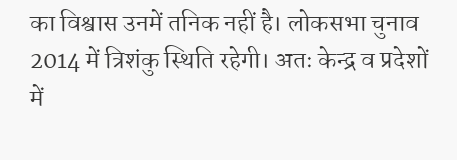का विश्वास उनमें तनिक नहीं है। लोकसभा चुनाव 2014 में त्रिशंकु स्थिति रहेगी। अतः केन्द्र व प्रदेशों में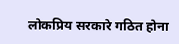लोकप्रिय सरकारे गठित होना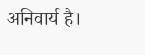अनिवार्य है।